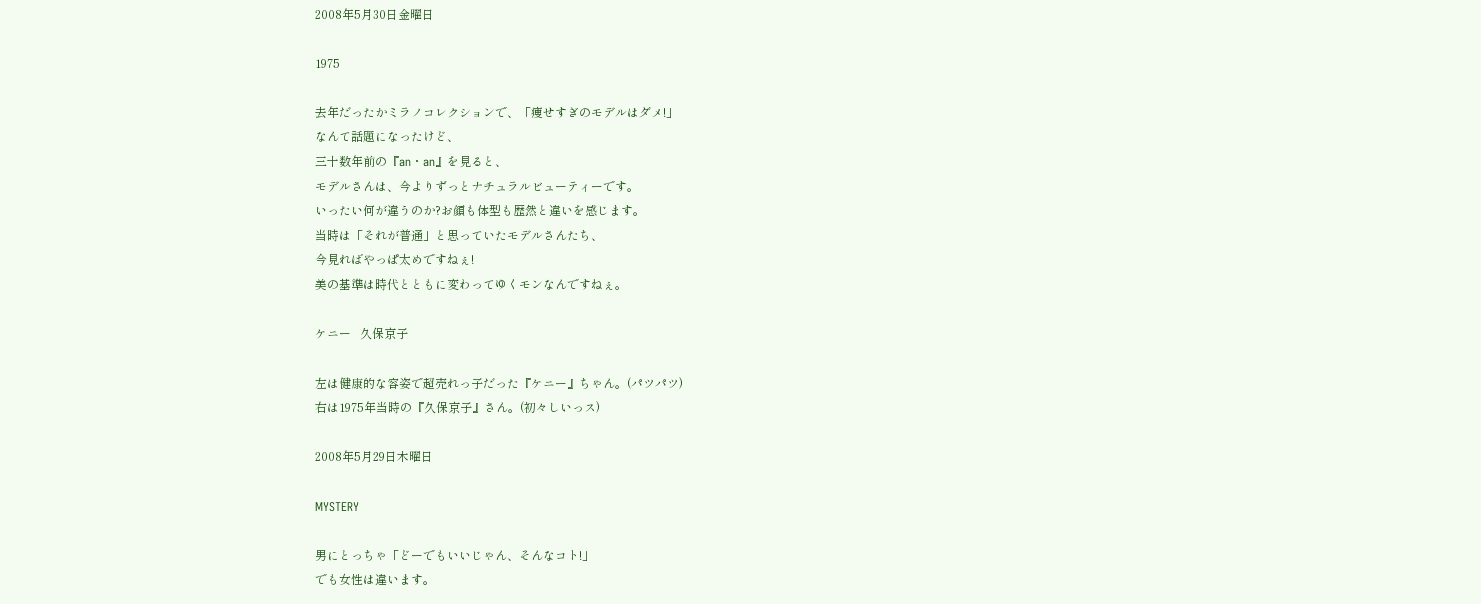2008年5月30日金曜日

1975

去年だったかミラノコレクションで、「痩せすぎのモデルはダメ!」
なんて話題になったけど、
三十数年前の『an・an』を見ると、
モデルさんは、今よりずっとナチュラルビューティーです。
いったい何が違うのか?お顔も体型も歴然と違いを感じます。
当時は「それが普通」と思っていたモデルさんたち、
今見ればやっぱ太めですねぇ!
美の基準は時代とともに変わってゆくモンなんですねぇ。

ケニー   久保京子

左は健康的な容姿で超売れっ子だった『ケニー』ちゃん。(パツパツ)
右は1975年当時の『久保京子』さん。(初々しいっス)

2008年5月29日木曜日

MYSTERY

男にとっちゃ「どーでもいいじゃん、そんなコト!」
でも女性は違います。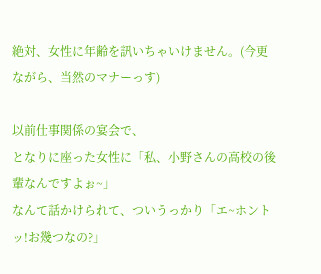絶対、女性に年齢を訊いちゃいけません。(今更ながら、当然のマナーっす)

以前仕事関係の宴会で、
となりに座った女性に「私、小野さんの高校の後輩なんですよぉ~」
なんて話かけられて、ついうっかり「エ~ホントッ!お幾つなの?」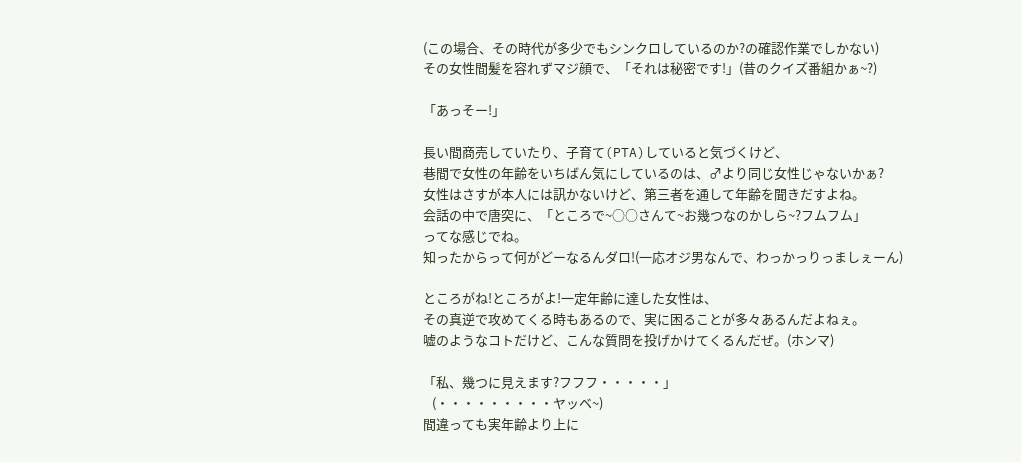(この場合、その時代が多少でもシンクロしているのか?の確認作業でしかない)
その女性間髪を容れずマジ顔で、「それは秘密です!」(昔のクイズ番組かぁ~?)

「あっそー!」

長い間商売していたり、子育て(PTA)していると気づくけど、
巷間で女性の年齢をいちばん気にしているのは、♂より同じ女性じゃないかぁ?
女性はさすが本人には訊かないけど、第三者を通して年齢を聞きだすよね。
会話の中で唐突に、「ところで~○○さんて~お幾つなのかしら~?フムフム」
ってな感じでね。
知ったからって何がどーなるんダロ!(一応オジ男なんで、わっかっりっましぇーん)

ところがね!ところがよ!一定年齢に達した女性は、
その真逆で攻めてくる時もあるので、実に困ることが多々あるんだよねぇ。
嘘のようなコトだけど、こんな質問を投げかけてくるんだぜ。(ホンマ)

「私、幾つに見えます?フフフ・・・・・」
   (・・・・・・・・・ヤッベ~)
間違っても実年齢より上に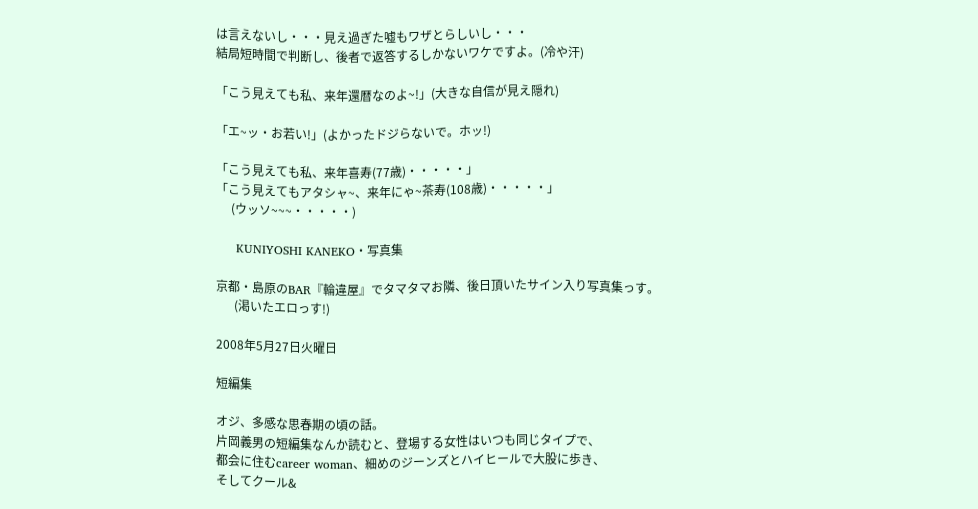は言えないし・・・見え過ぎた嘘もワザとらしいし・・・
結局短時間で判断し、後者で返答するしかないワケですよ。(冷や汗)

「こう見えても私、来年還暦なのよ~!」(大きな自信が見え隠れ)

「エ~ッ・お若い!」(よかったドジらないで。ホッ!)

「こう見えても私、来年喜寿(77歳)・・・・・」
「こう見えてもアタシャ~、来年にゃ~茶寿(108歳)・・・・・」
     (ウッソ~~~・・・・・)

     KUNIYOSHI KANEKO・写真集

京都・島原のBAR『輪違屋』でタマタマお隣、後日頂いたサイン入り写真集っす。
      (渇いたエロっす!)

2008年5月27日火曜日

短編集

オジ、多感な思春期の頃の話。
片岡義男の短編集なんか読むと、登場する女性はいつも同じタイプで、
都会に住むcareer woman、細めのジーンズとハイヒールで大股に歩き、
そしてクール&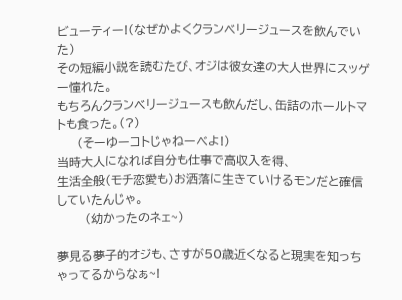ビューティー!(なぜかよくクランベリージュースを飲んでいた)
その短編小説を読むたび、オジは彼女達の大人世界にスッゲー憧れた。
もちろんクランベリージュースも飲んだし、缶詰のホールトマトも食った。(?)
     (そーゆーコトじゃねーべよ!)
当時大人になれば自分も仕事で高収入を得、
生活全般(モチ恋愛も)お洒落に生きていけるモンだと確信していたんじゃ。
       (幼かったのネェ~)

夢見る夢子的オジも、さすが50歳近くなると現実を知っちゃってるからなぁ~!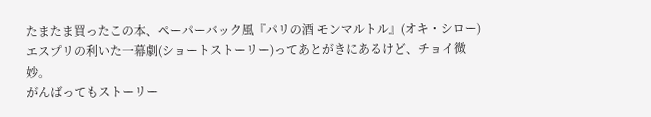たまたま買ったこの本、ペーパーバック風『パリの酒 モンマルトル』(オキ・シロー)
エスプリの利いた一幕劇(ショートストーリー)ってあとがきにあるけど、チョイ微妙。
がんばってもストーリー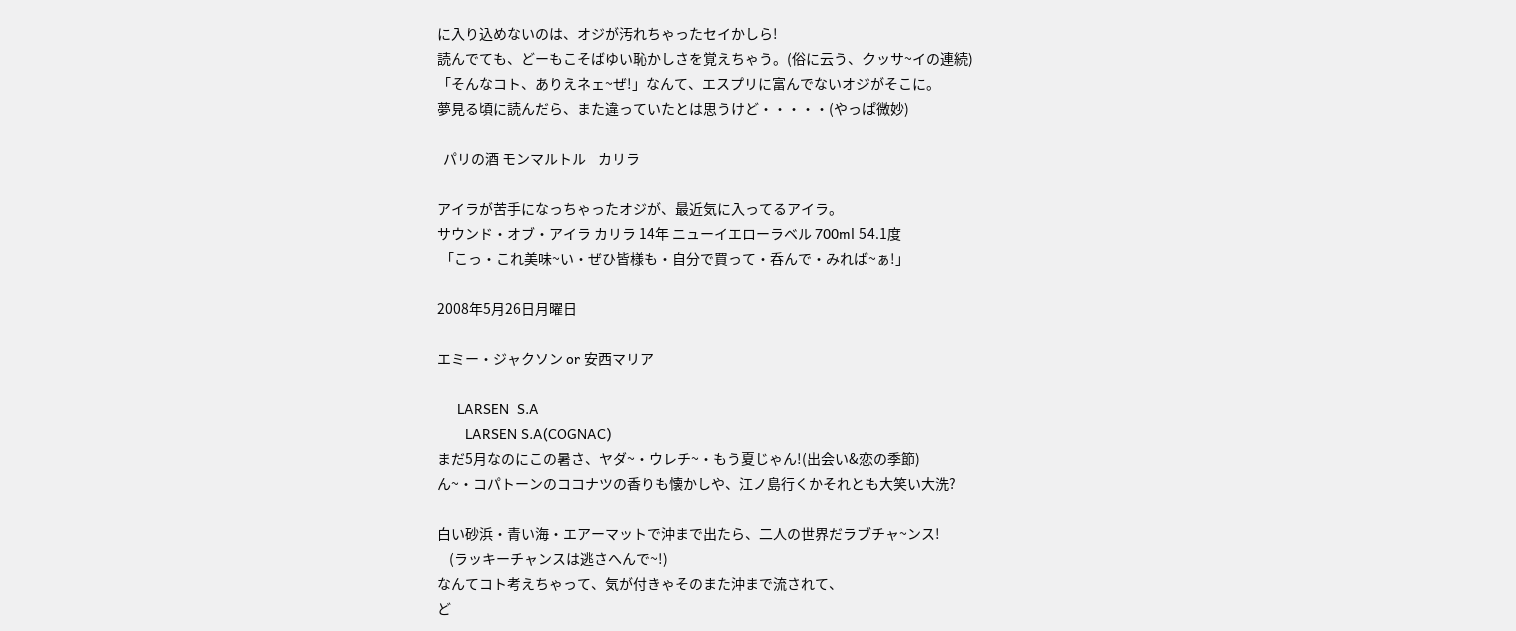に入り込めないのは、オジが汚れちゃったセイかしら!
読んでても、どーもこそばゆい恥かしさを覚えちゃう。(俗に云う、クッサ~イの連続)
「そんなコト、ありえネェ~ぜ!」なんて、エスプリに富んでないオジがそこに。
夢見る頃に読んだら、また違っていたとは思うけど・・・・・(やっぱ微妙)

  パリの酒 モンマルトル    カリラ

アイラが苦手になっちゃったオジが、最近気に入ってるアイラ。
サウンド・オブ・アイラ カリラ 14年 ニューイエローラベル 700ml 54.1度
 「こっ・これ美味~い・ぜひ皆様も・自分で買って・呑んで・みれば~ぁ!」

2008年5月26日月曜日

エミー・ジャクソン or 安西マリア

     LARSEN  S.A
       LARSEN S.A(COGNAC)
まだ5月なのにこの暑さ、ヤダ~・ウレチ~・もう夏じゃん!(出会い&恋の季節)
ん~・コパトーンのココナツの香りも懐かしや、江ノ島行くかそれとも大笑い大洗?

白い砂浜・青い海・エアーマットで沖まで出たら、二人の世界だラブチャ~ンス!
    (ラッキーチャンスは逃さへんで~!)
なんてコト考えちゃって、気が付きゃそのまた沖まで流されて、
ど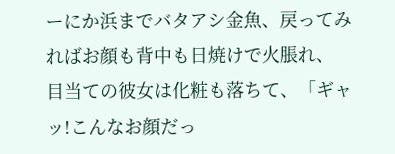ーにか浜までバタアシ金魚、戻ってみればお顔も背中も日焼けで火脹れ、
目当ての彼女は化粧も落ちて、「ギャッ!こんなお顔だっ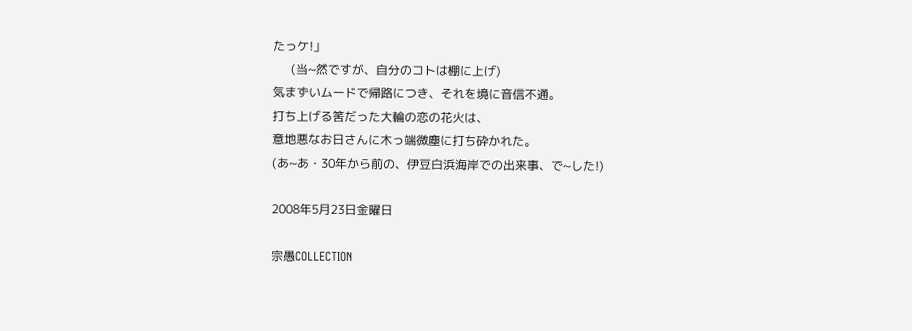たっケ!」
      (当~然ですが、自分のコトは棚に上げ)
気まずいムードで帰路につき、それを境に音信不通。
打ち上げる筈だった大輪の恋の花火は、
意地悪なお日さんに木っ端微塵に打ち砕かれた。
(あ~あ・30年から前の、伊豆白浜海岸での出来事、で~した!)

2008年5月23日金曜日

宗愚COLLECTION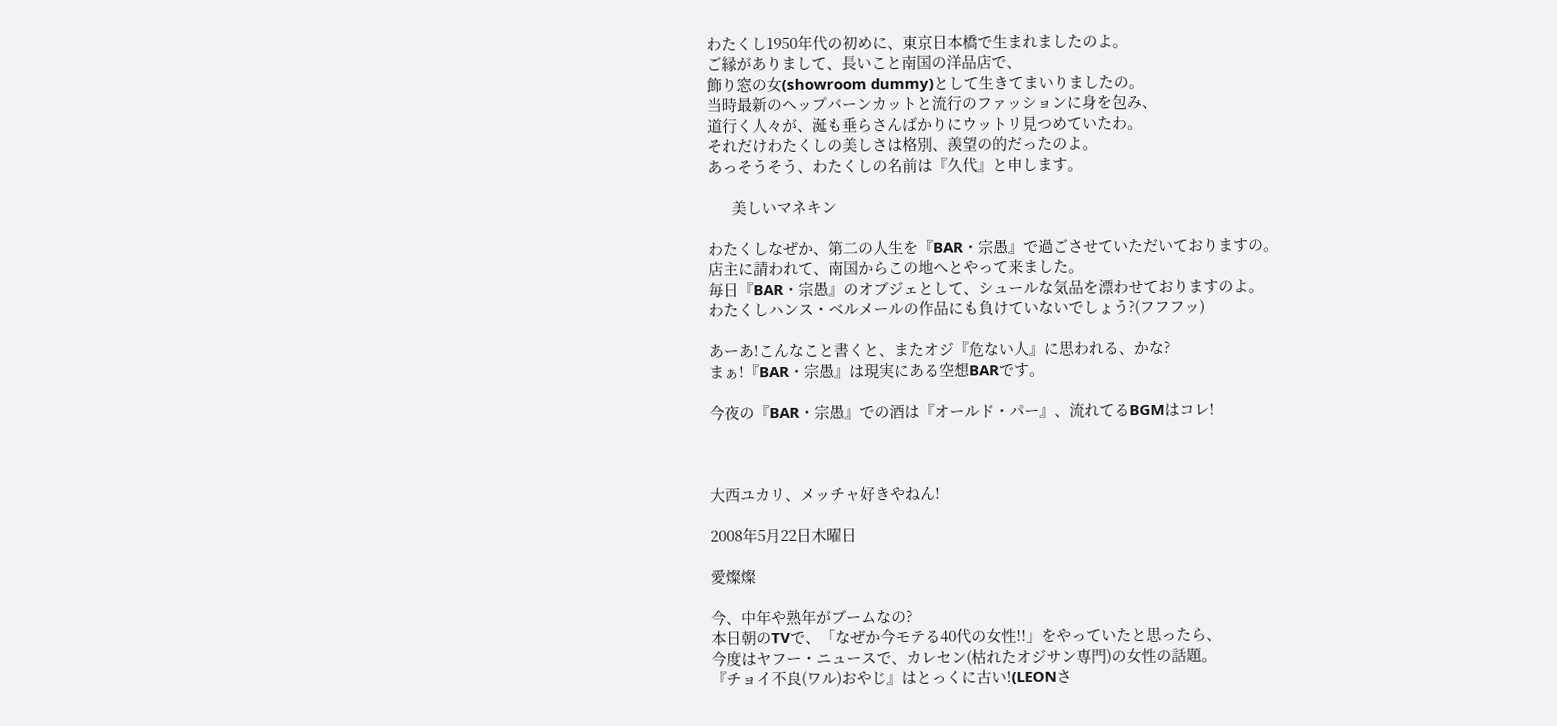わたくし1950年代の初めに、東京日本橋で生まれましたのよ。
ご縁がありまして、長いこと南国の洋品店で、
飾り窓の女(showroom dummy)として生きてまいりましたの。
当時最新のヘップバーンカットと流行のファッションに身を包み、
道行く人々が、涎も垂らさんばかりにウットリ見つめていたわ。
それだけわたくしの美しさは格別、羨望の的だったのよ。
あっそうそう、わたくしの名前は『久代』と申します。

      美しいマネキン

わたくしなぜか、第二の人生を『BAR・宗愚』で過ごさせていただいておりますの。
店主に請われて、南国からこの地へとやって来ました。
毎日『BAR・宗愚』のオブジェとして、シュールな気品を漂わせておりますのよ。
わたくしハンス・ベルメールの作品にも負けていないでしょう?(フフフッ)

あーあ!こんなこと書くと、またオジ『危ない人』に思われる、かな?
まぁ!『BAR・宗愚』は現実にある空想BARです。

今夜の『BAR・宗愚』での酒は『オールド・パー』、流れてるBGMはコレ!



大西ユカリ、メッチャ好きやねん!

2008年5月22日木曜日

愛燦燦

今、中年や熟年がブームなの?
本日朝のTVで、「なぜか今モテる40代の女性!!」をやっていたと思ったら、
今度はヤフー・ニュースで、カレセン(枯れたオジサン専門)の女性の話題。
『チョイ不良(ワル)おやじ』はとっくに古い!(LEONさ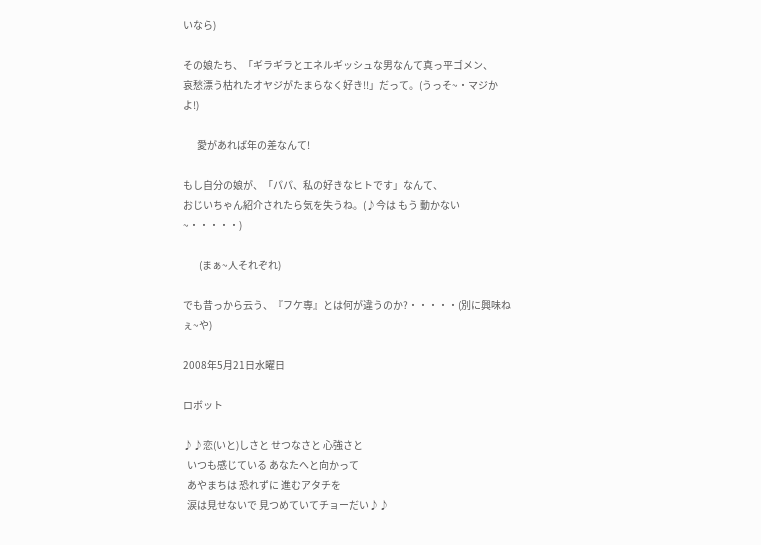いなら)

その娘たち、「ギラギラとエネルギッシュな男なんて真っ平ゴメン、
哀愁漂う枯れたオヤジがたまらなく好き!!」だって。(うっそ~・マジかよ!)

       愛があれば年の差なんて!

もし自分の娘が、「パパ、私の好きなヒトです」なんて、
おじいちゃん紹介されたら気を失うね。(♪今は もう 動かない~・・・・・)

        (まぁ~人それぞれ)

でも昔っから云う、『フケ専』とは何が違うのか?・・・・・(別に興味ねぇ~や)

2008年5月21日水曜日

ロボット

♪♪恋(いと)しさと せつなさと 心強さと
  いつも感じている あなたへと向かって
  あやまちは 恐れずに 進むアタチを
  涙は見せないで 見つめていてチョーだい♪♪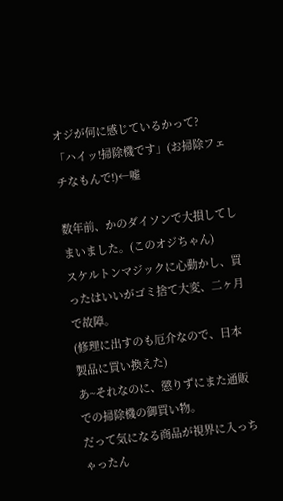オジが何に感じているかって?
「ハイッ!掃除機です」(お掃除フェチなもんで!)←嘘

数年前、かのダイソンで大損してしまいました。(このオジちゃん)
スケルトンマジックに心動かし、買ったはいいがゴミ捨て大変、二ヶ月で故障。
(修理に出すのも厄介なので、日本製品に買い換えた)
あ~それなのに、懲りずにまた通販での掃除機の御買い物。
だって気になる商品が視界に入っちゃったん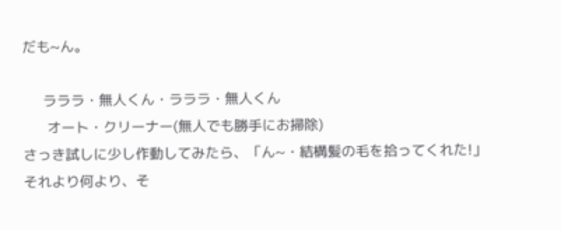だも~ん。

     ラララ・無人くん・ラララ・無人くん
      オート・クリーナー(無人でも勝手にお掃除)
さっき試しに少し作動してみたら、「ん~・結構髪の毛を拾ってくれた!」
それより何より、そ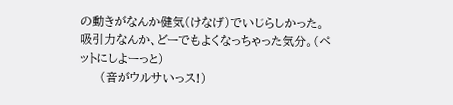の動きがなんか健気(けなげ)でいじらしかった。
吸引力なんか、どーでもよくなっちゃった気分。(ペットにしよーっと)
     (音がウルサいっス!)